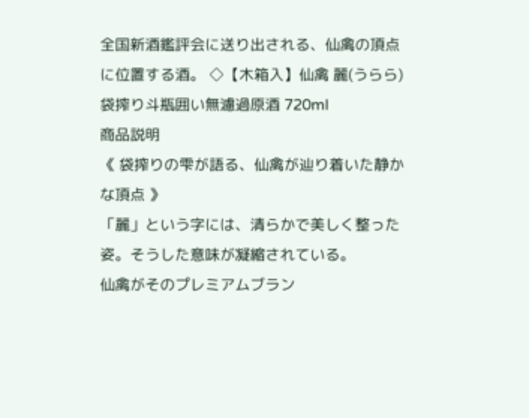全国新酒鑑評会に送り出される、仙禽の頂点に位置する酒。 ◇【木箱入】仙禽 麗(うらら) 袋搾り斗瓶囲い無濾過原酒 720ml
商品説明
《 袋搾りの雫が語る、仙禽が辿り着いた静かな頂点 》
「麗」という字には、清らかで美しく整った姿。そうした意味が凝縮されている。
仙禽がそのプレミアムブラン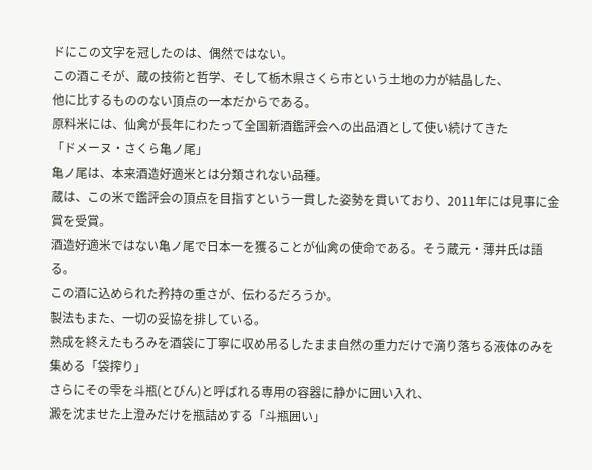ドにこの文字を冠したのは、偶然ではない。
この酒こそが、蔵の技術と哲学、そして栃木県さくら市という土地の力が結晶した、
他に比するもののない頂点の一本だからである。
原料米には、仙禽が長年にわたって全国新酒鑑評会への出品酒として使い続けてきた
「ドメーヌ・さくら亀ノ尾」
亀ノ尾は、本来酒造好適米とは分類されない品種。
蔵は、この米で鑑評会の頂点を目指すという一貫した姿勢を貫いており、2011年には見事に金賞を受賞。
酒造好適米ではない亀ノ尾で日本一を獲ることが仙禽の使命である。そう蔵元・薄井氏は語る。
この酒に込められた矜持の重さが、伝わるだろうか。
製法もまた、一切の妥協を排している。
熟成を終えたもろみを酒袋に丁寧に収め吊るしたまま自然の重力だけで滴り落ちる液体のみを集める「袋搾り」
さらにその雫を斗瓶(とびん)と呼ばれる専用の容器に静かに囲い入れ、
澱を沈ませた上澄みだけを瓶詰めする「斗瓶囲い」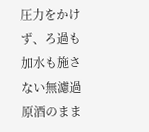圧力をかけず、ろ過も加水も施さない無濾過原酒のまま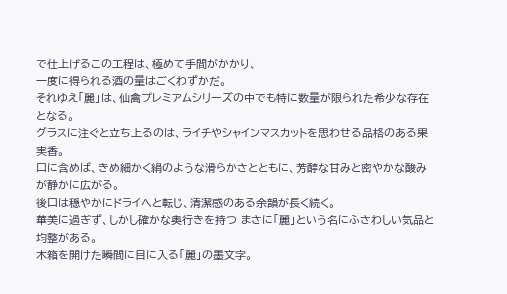で仕上げるこの工程は、極めて手間がかかり、
一度に得られる酒の量はごくわずかだ。
それゆえ「麗」は、仙禽プレミアムシリーズの中でも特に数量が限られた希少な存在となる。
グラスに注ぐと立ち上るのは、ライチやシャインマスカットを思わせる品格のある果実香。
口に含めば、きめ細かく絹のような滑らかさとともに、芳醇な甘みと密やかな酸みが静かに広がる。
後口は穏やかにドライへと転じ、清潔感のある余韻が長く続く。
華美に過ぎず、しかし確かな奥行きを持つ まさに「麗」という名にふさわしい気品と均整がある。
木箱を開けた瞬間に目に入る「麗」の墨文字。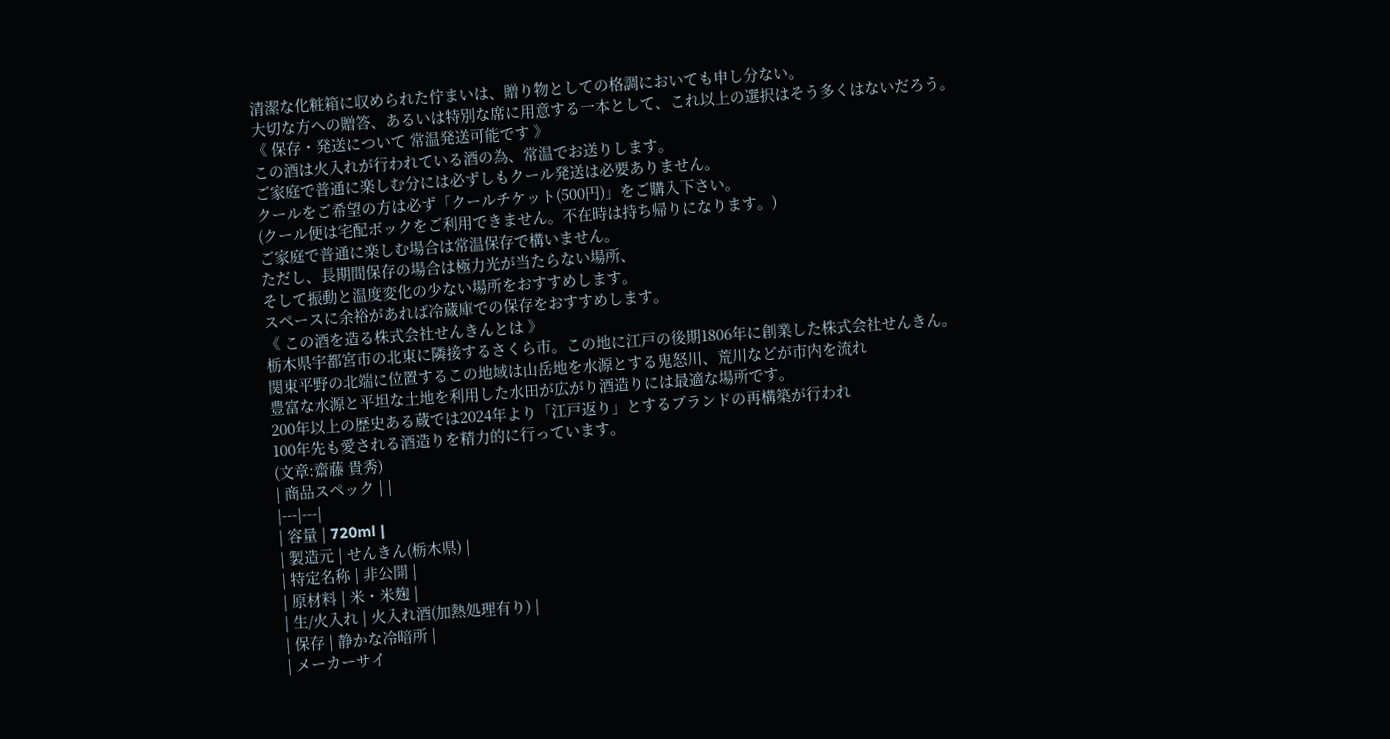清潔な化粧箱に収められた佇まいは、贈り物としての格調においても申し分ない。
大切な方への贈答、あるいは特別な席に用意する一本として、これ以上の選択はそう多くはないだろう。
《 保存・発送について 常温発送可能です 》
この酒は火入れが行われている酒の為、常温でお送りします。
ご家庭で普通に楽しむ分には必ずしもクール発送は必要ありません。
クールをご希望の方は必ず「クールチケット(500円)」をご購入下さい。
(クール便は宅配ボックをご利用できません。不在時は持ち帰りになります。)
ご家庭で普通に楽しむ場合は常温保存で構いません。
ただし、長期間保存の場合は極力光が当たらない場所、
そして振動と温度変化の少ない場所をおすすめします。
スペースに余裕があれば冷蔵庫での保存をおすすめします。
《 この酒を造る株式会社せんきんとは 》
栃木県宇都宮市の北東に隣接するさくら市。この地に江戸の後期1806年に創業した株式会社せんきん。
関東平野の北端に位置するこの地域は山岳地を水源とする鬼怒川、荒川などが市内を流れ
豊富な水源と平坦な土地を利用した水田が広がり酒造りには最適な場所です。
200年以上の歴史ある蔵では2024年より「江戸返り」とするブランドの再構築が行われ
100年先も愛される酒造りを精力的に行っています。
(文章:齋藤 貴秀)
| 商品スペック | |
|---|---|
| 容量 | 720ml |
| 製造元 | せんきん(栃木県) |
| 特定名称 | 非公開 |
| 原材料 | 米・米麹 |
| 生/火入れ | 火入れ酒(加熱処理有り) |
| 保存 | 静かな冷暗所 |
| メーカーサイ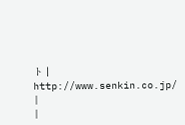ト | http://www.senkin.co.jp/ |
|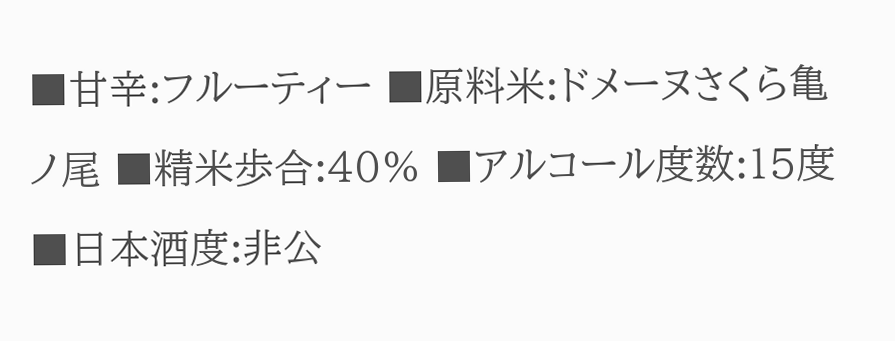■甘辛:フルーティー ■原料米:ドメーヌさくら亀ノ尾 ■精米歩合:40% ■アルコール度数:15度 ■日本酒度:非公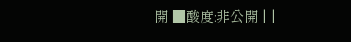開 ■酸度:非公開 | |